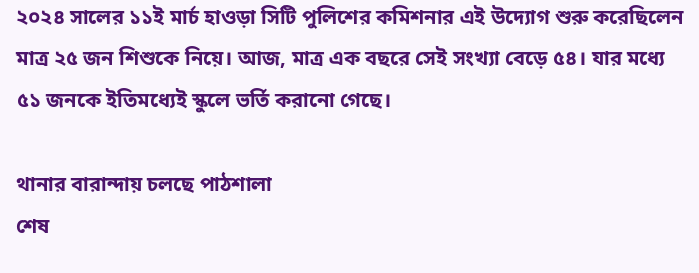২০২৪ সালের ১১ই মার্চ হাওড়া সিটি পুলিশের কমিশনার এই উদ্যোগ শুরু করেছিলেন মাত্র ২৫ জন শিশুকে নিয়ে। আজ, মাত্র এক বছরে সেই সংখ্যা বেড়ে ৫৪। যার মধ্যে ৫১ জনকে ইতিমধ্যেই স্কুলে ভর্তি করানো গেছে।

থানার বারান্দায় চলছে পাঠশালা
শেষ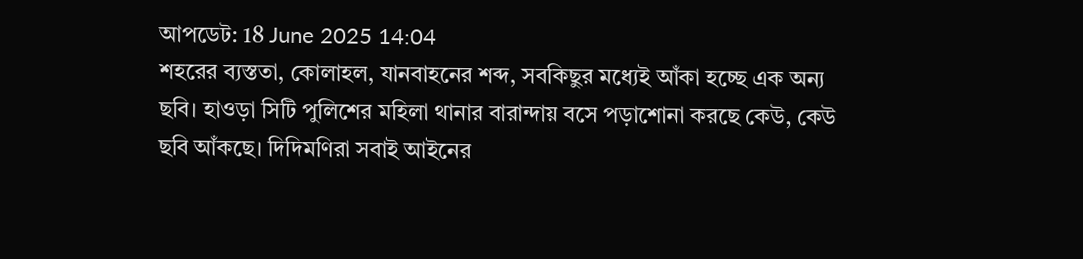আপডেট: 18 June 2025 14:04
শহরের ব্যস্ততা, কোলাহল, যানবাহনের শব্দ, সবকিছুর মধ্যেই আঁকা হচ্ছে এক অন্য ছবি। হাওড়া সিটি পুলিশের মহিলা থানার বারান্দায় বসে পড়াশোনা করছে কেউ, কেউ ছবি আঁকছে। দিদিমণিরা সবাই আইনের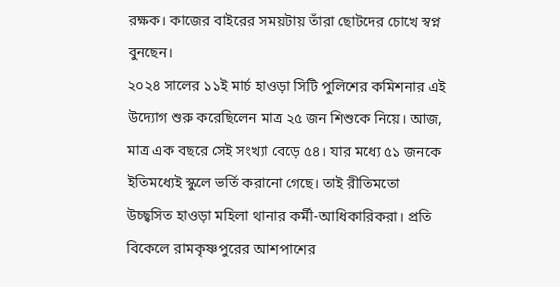রক্ষক। কাজের বাইরের সময়টায় তাঁরা ছোটদের চোখে স্বপ্ন বুনছেন।
২০২৪ সালের ১১ই মার্চ হাওড়া সিটি পুলিশের কমিশনার এই উদ্যোগ শুরু করেছিলেন মাত্র ২৫ জন শিশুকে নিয়ে। আজ, মাত্র এক বছরে সেই সংখ্যা বেড়ে ৫৪। যার মধ্যে ৫১ জনকে ইতিমধ্যেই স্কুলে ভর্তি করানো গেছে। তাই রীতিমতো উচ্ছ্বসিত হাওড়া মহিলা থানার কর্মী-আধিকারিকরা। প্রতি বিকেলে রামকৃষ্ণপুরের আশপাশের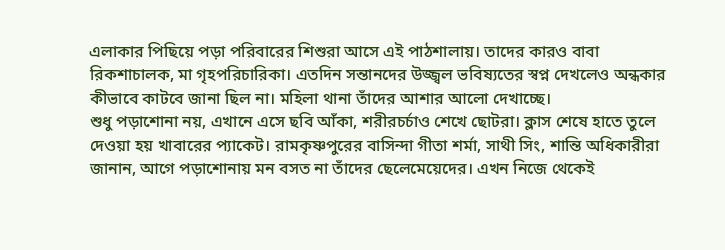এলাকার পিছিয়ে পড়া পরিবারের শিশুরা আসে এই পাঠশালায়। তাদের কারও বাবা রিকশাচালক, মা গৃহপরিচারিকা। এতদিন সন্তানদের উজ্জ্বল ভবিষ্যতের স্বপ্ন দেখলেও অন্ধকার কীভাবে কাটবে জানা ছিল না। মহিলা থানা তাঁদের আশার আলো দেখাচ্ছে।
শুধু পড়াশোনা নয়, এখানে এসে ছবি আঁকা, শরীরচর্চাও শেখে ছোটরা। ক্লাস শেষে হাতে তুলে দেওয়া হয় খাবারের প্যাকেট। রামকৃষ্ণপুরের বাসিন্দা গীতা শর্মা, সাথী সিং, শান্তি অধিকারীরা জানান, আগে পড়াশোনায় মন বসত না তাঁদের ছেলেমেয়েদের। এখন নিজে থেকেই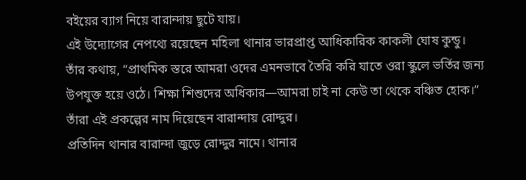বইয়ের ব্যাগ নিয়ে বারান্দায় ছুটে যায়।
এই উদ্যোগের নেপথ্যে রয়েছেন মহিলা থানার ভারপ্রাপ্ত আধিকারিক কাকলী ঘোষ কুন্ডু। তাঁর কথায়, “প্রাথমিক স্তরে আমরা ওদের এমনভাবে তৈরি করি যাতে ওরা স্কুলে ভর্তির জন্য উপযুক্ত হয়ে ওঠে। শিক্ষা শিশুদের অধিকার—আমরা চাই না কেউ তা থেকে বঞ্চিত হোক।” তাঁরা এই প্রকল্পের নাম দিয়েছেন বারান্দায় রোদ্দুর।
প্রতিদিন থানার বারান্দা জুড়ে রোদ্দুর নামে। থানার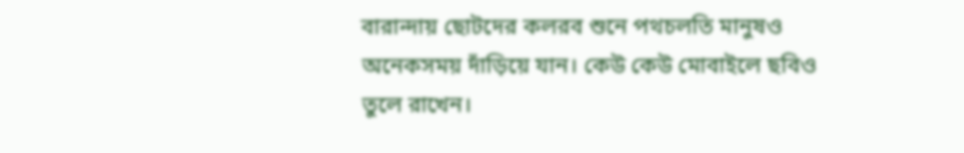বারান্দায় ছোটদের কলরব শুনে পথচলতি মানুষও অনেকসময় দাঁড়িয়ে যান। কেউ কেউ মোবাইলে ছবিও তুলে রাখেন।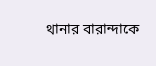থানার বারান্দাকে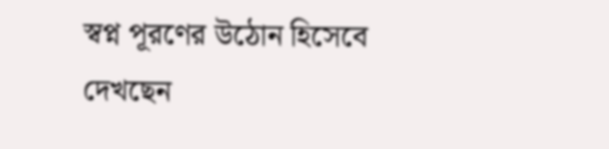স্বপ্ন পূরণের উঠোন হিসেবে দেখছেন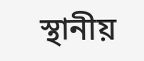স্থানীয়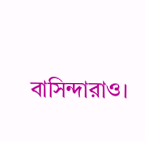বাসিন্দারাও।